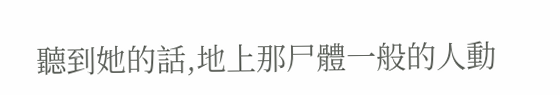聽到她的話,地上那尸體一般的人動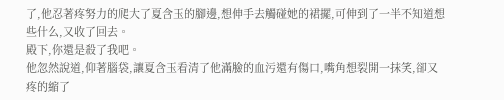了,他忍著疼努力的爬大了夏含玉的腳邊,想伸手去觸碰她的裙擺,可伸到了一半不知道想些什么,又收了回去。
殿下,你還是殺了我吧。
他忽然說道,仰著腦袋,讓夏含玉看清了他滿臉的血污還有傷口,嘴角想裂開一抹笑,卻又疼的縮了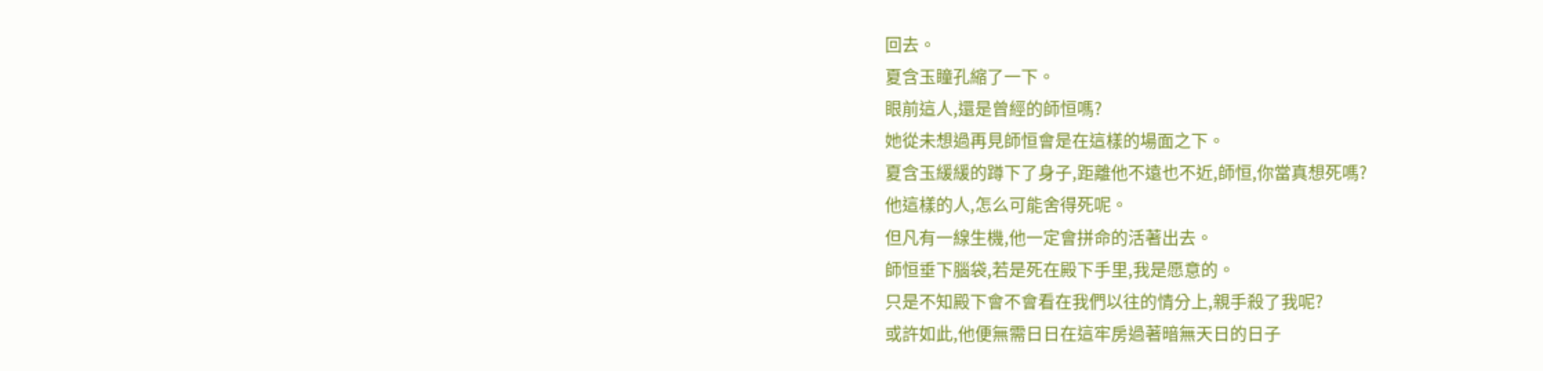回去。
夏含玉瞳孔縮了一下。
眼前這人,還是曾經的師恒嗎?
她從未想過再見師恒會是在這樣的場面之下。
夏含玉緩緩的蹲下了身子,距離他不遠也不近,師恒,你當真想死嗎?
他這樣的人,怎么可能舍得死呢。
但凡有一線生機,他一定會拼命的活著出去。
師恒垂下腦袋,若是死在殿下手里,我是愿意的。
只是不知殿下會不會看在我們以往的情分上,親手殺了我呢?
或許如此,他便無需日日在這牢房過著暗無天日的日子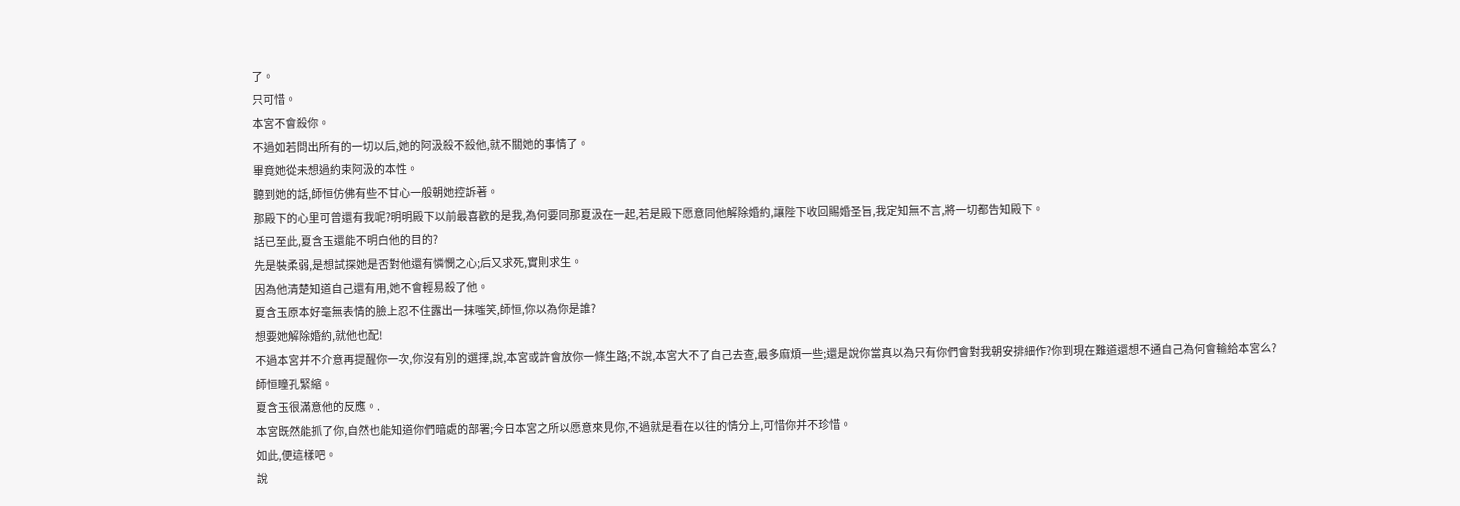了。
只可惜。
本宮不會殺你。
不過如若問出所有的一切以后,她的阿汲殺不殺他,就不關她的事情了。
畢竟她從未想過約束阿汲的本性。
聽到她的話,師恒仿佛有些不甘心一般朝她控訴著。
那殿下的心里可曾還有我呢?明明殿下以前最喜歡的是我,為何要同那夏汲在一起,若是殿下愿意同他解除婚約,讓陛下收回賜婚圣旨,我定知無不言,將一切都告知殿下。
話已至此,夏含玉還能不明白他的目的?
先是裝柔弱,是想試探她是否對他還有憐憫之心;后又求死,實則求生。
因為他清楚知道自己還有用,她不會輕易殺了他。
夏含玉原本好毫無表情的臉上忍不住露出一抹嗤笑,師恒,你以為你是誰?
想要她解除婚約,就他也配!
不過本宮并不介意再提醒你一次,你沒有別的選擇,說,本宮或許會放你一條生路;不說,本宮大不了自己去查,最多麻煩一些;還是說你當真以為只有你們會對我朝安排細作?你到現在難道還想不通自己為何會輸給本宮么?
師恒瞳孔緊縮。
夏含玉很滿意他的反應。.
本宮既然能抓了你,自然也能知道你們暗處的部署;今日本宮之所以愿意來見你,不過就是看在以往的情分上,可惜你并不珍惜。
如此,便這樣吧。
說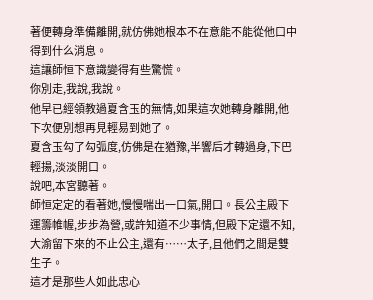著便轉身準備離開,就仿佛她根本不在意能不能從他口中得到什么消息。
這讓師恒下意識變得有些驚慌。
你別走,我說,我說。
他早已經領教過夏含玉的無情,如果這次她轉身離開,他下次便別想再見輕易到她了。
夏含玉勾了勾弧度,仿佛是在猶豫,半響后才轉過身,下巴輕揚,淡淡開口。
說吧,本宮聽著。
師恒定定的看著她,慢慢喘出一口氣,開口。長公主殿下運籌帷幄,步步為營,或許知道不少事情,但殿下定還不知,大渝留下來的不止公主,還有……太子,且他們之間是雙生子。
這才是那些人如此忠心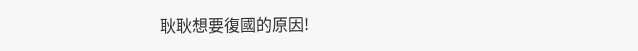耿耿想要復國的原因!